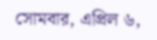সোমবার, এপ্রিল ৬,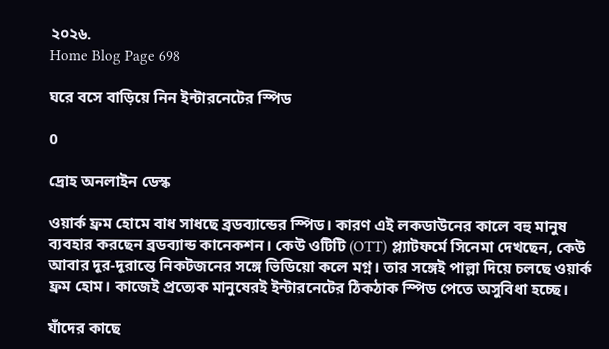২০২৬.
Home Blog Page 698

ঘরে বসে বাড়িয়ে নিন ইন্টারনেটের স্পিড

0

দ্রোহ অনলাইন ডেস্ক

ওয়ার্ক ফ্রম হোমে বাধ সাধছে ব্রডব্যান্ডের স্পিড। কারণ এই লকডাউনের কালে বহু মানুষ ব্যবহার করছেন ব্রডব্যান্ড কানেকশন। কেউ ওটিটি (OTT) প্ল্যাটফর্মে সিনেমা দেখছেন, কেউ আবার দূর-দূরান্তে নিকটজনের সঙ্গে ভিডিয়ো কলে মগ্ন। তার সঙ্গেই পাল্লা দিয়ে চলছে ওয়ার্ক ফ্রম হোম। কাজেই প্রত্যেক মানুষেরই ইন্টারনেটের ঠিকঠাক স্পিড পেতে অসুবিধা হচ্ছে।

যাঁদের কাছে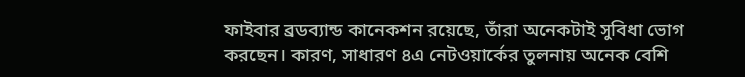ফাইবার ব্রডব্যান্ড কানেকশন রয়েছে, তাঁরা অনেকটাই সুবিধা ভোগ করছেন। কারণ, সাধারণ ৪এ নেটওয়ার্কের তুলনায় অনেক বেশি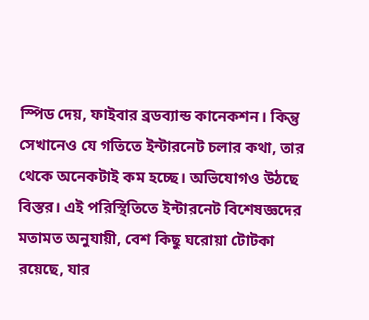স্পিড দেয়, ফাইবার ব্রডব্যান্ড কানেকশন। কিন্তু সেখানেও যে গতিতে ইন্টারনেট চলার কথা, তার থেকে অনেকটাই কম হচ্ছে। অভিযোগও উঠছে বিস্তর। এই পরিস্থিতিতে ইন্টারনেট বিশেষজ্ঞদের মতামত অনুযায়ী, বেশ কিছু ঘরোয়া টোটকা রয়েছে, যার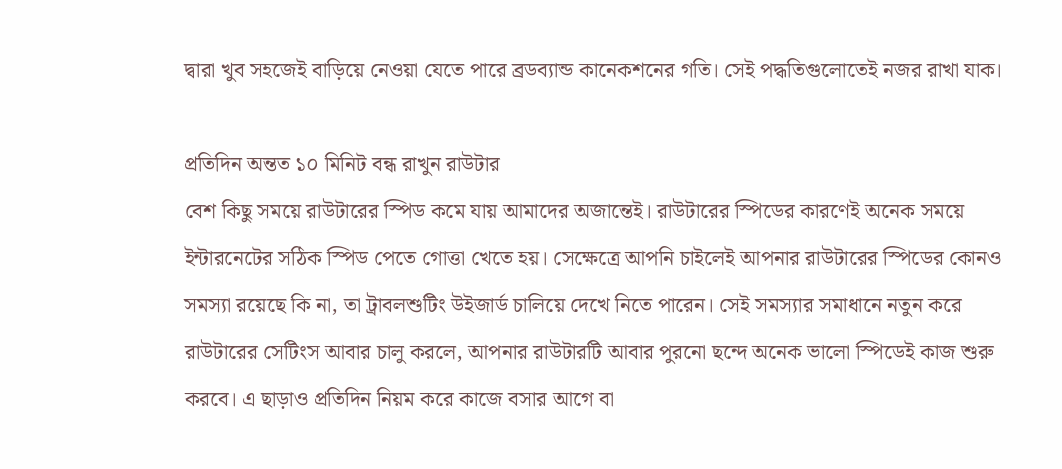দ্বারা খুব সহজেই বাড়িয়ে নেওয়া যেতে পারে ব্রডব্যান্ড কানেকশনের গতি। সেই পদ্ধতিগুলোতেই নজর রাখা যাক।

প্রতিদিন অন্তত ১০ মিনিট বন্ধ রাখুন রাউটার
বেশ কিছু সময়ে রাউটারের স্পিড কমে যায় আমাদের অজান্তেই। রাউটারের স্পিডের কারণেই অনেক সময়ে ইন্টারনেটের সঠিক স্পিড পেতে গোত্তা খেতে হয়। সেক্ষেত্রে আপনি চাইলেই আপনার রাউটারের স্পিডের কোনও সমস্যা রয়েছে কি না, তা ট্রাবলশুটিং উইজার্ড চালিয়ে দেখে নিতে পারেন। সেই সমস্যার সমাধানে নতুন করে রাউটারের সেটিংস আবার চালু করলে, আপনার রাউটারটি আবার পুরনো ছন্দে অনেক ভালো স্পিডেই কাজ শুরু করবে। এ ছাড়াও প্রতিদিন নিয়ম করে কাজে বসার আগে বা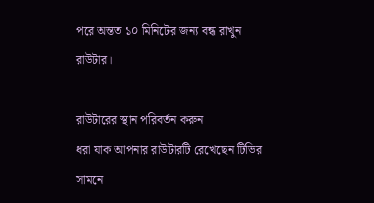পরে অন্তত ১০ মিনিটের জন্য বন্ধ রাখুন রাউটার।

রাউটারের স্থান পরিবর্তন করুন
ধরা যাক আপনার রাউটারটি রেখেছেন টিভির সামনে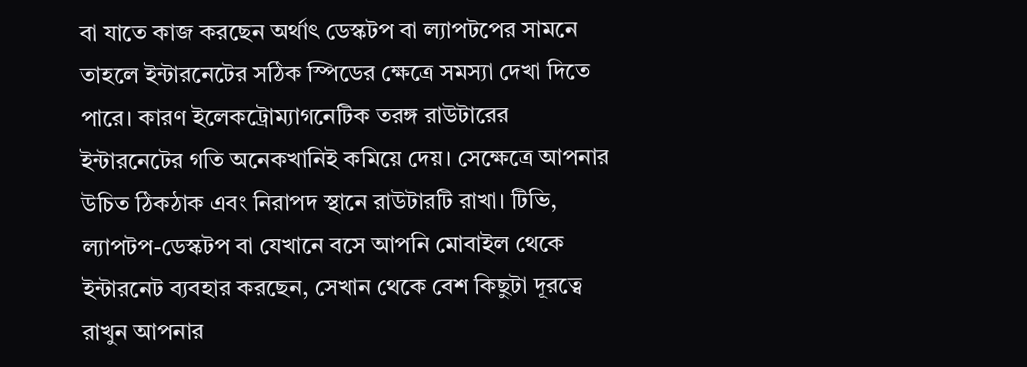বা যাতে কাজ করছেন অর্থাৎ ডেস্কটপ বা ল্যাপটপের সামনে তাহলে ইন্টারনেটের সঠিক স্পিডের ক্ষেত্রে সমস্যা দেখা দিতে পারে। কারণ ইলেকট্রোম্যাগনেটিক তরঙ্গ রাউটারের ইন্টারনেটের গতি অনেকখানিই কমিয়ে দেয়। সেক্ষেত্রে আপনার উচিত ঠিকঠাক এবং নিরাপদ স্থানে রাউটারটি রাখা। টিভি, ল্যাপটপ-ডেস্কটপ বা যেখানে বসে আপনি মোবাইল থেকে ইন্টারনেট ব্যবহার করছেন, সেখান থেকে বেশ কিছুটা দূরত্বে রাখুন আপনার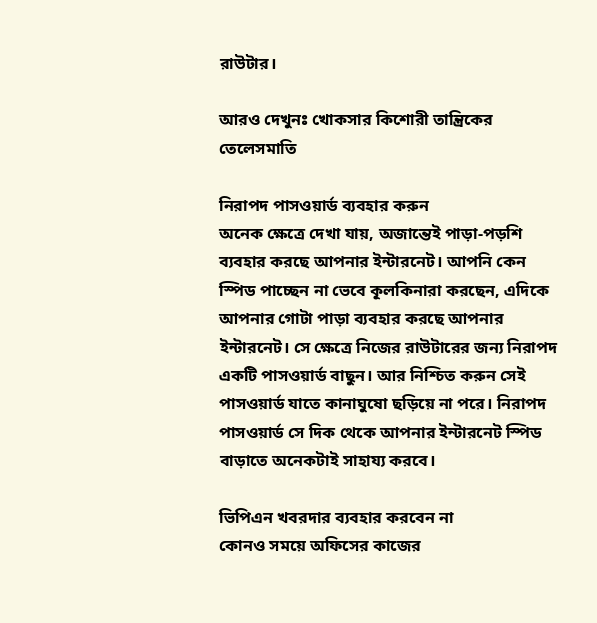রাউটার।

আরও দেখুনঃ খোকসার কিশোরী তান্ত্রিকের তেলেসমাতি

নিরাপদ পাসওয়ার্ড ব্যবহার করুন
অনেক ক্ষেত্রে দেখা যায়, অজান্তেই পাড়া-পড়শি ব্যবহার করছে আপনার ইন্টারনেট। আপনি কেন স্পিড পাচ্ছেন না ভেবে কূলকিনারা করছেন, এদিকে আপনার গোটা পাড়া ব্যবহার করছে আপনার ইন্টারনেট। সে ক্ষেত্রে নিজের রাউটারের জন্য নিরাপদ একটি পাসওয়ার্ড বাছুন। আর নিশ্চিত করুন সেই পাসওয়ার্ড যাতে কানাঘুষো ছড়িয়ে না পরে। নিরাপদ পাসওয়ার্ড সে দিক থেকে আপনার ইন্টারনেট স্পিড বাড়াতে অনেকটাই সাহায্য করবে।

ভিপিএন খবরদার ব্যবহার করবেন না
কোনও সময়ে অফিসের কাজের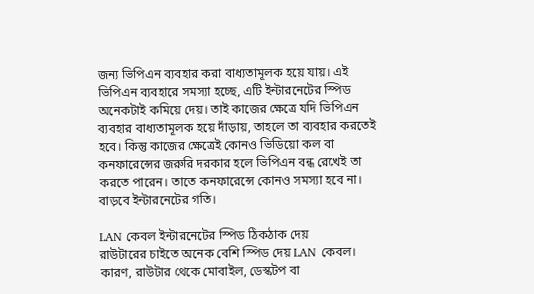জন্য ভিপিএন ব্যবহার করা বাধ্যতামূলক হয়ে যায়। এই ভিপিএন ব্যবহারে সমস্যা হচ্ছে, এটি ইন্টারনেটের স্পিড অনেকটাই কমিয়ে দেয়। তাই কাজের ক্ষেত্রে যদি ভিপিএন ব্যবহার বাধ্যতামূলক হয়ে দাঁড়ায়, তাহলে তা ব্যবহার করতেই হবে। কিন্তু কাজের ক্ষেত্রেই কোনও ভিডিয়ো কল বা কনফারেন্সের জরুরি দরকার হলে ভিপিএন বন্ধ রেখেই তা করতে পারেন। তাতে কনফারেন্সে কোনও সমস্যা হবে না। বাড়বে ইন্টারনেটের গতি।

LAN কেবল ইন্টারনেটের স্পিড ঠিকঠাক দেয়
রাউটারের চাইতে অনেক বেশি স্পিড দেয় LAN কেবল। কারণ, রাউটার থেকে মোবাইল, ডেস্কটপ বা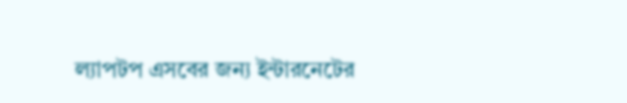ল্যাপটপ এসবের জন্য ইন্টারনেটের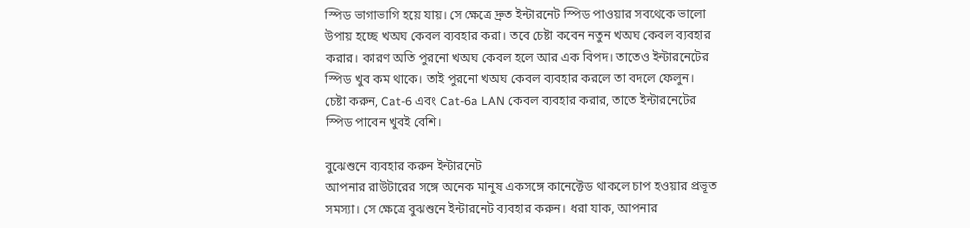স্পিড ভাগাভাগি হয়ে যায়। সে ক্ষেত্রে দ্রুত ইন্টারনেট স্পিড পাওয়ার সবথেকে ভালো উপায় হচ্ছে খঅঘ কেবল ব্যবহার করা। তবে চেষ্টা কবেন নতুন খঅঘ কেবল ব্যবহার করার। কারণ অতি পুরনো খঅঘ কেবল হলে আর এক বিপদ। তাতেও ইন্টারনেটের স্পিড খুব কম থাকে। তাই পুরনো খঅঘ কেবল ব্যবহার করলে তা বদলে ফেলুন। চেষ্টা করুন, Cat-6 এবং Cat-6a LAN কেবল ব্যবহার করার, তাতে ইন্টারনেটের স্পিড পাবেন খুবই বেশি।

বুঝেশুনে ব্যবহার করুন ইন্টারনেট
আপনার রাউটারের সঙ্গে অনেক মানুষ একসঙ্গে কানেক্টেড থাকলে চাপ হওয়ার প্রভূত সমস্যা। সে ক্ষেত্রে বুঝশুনে ইন্টারনেট ব্যবহার করুন। ধরা যাক, আপনার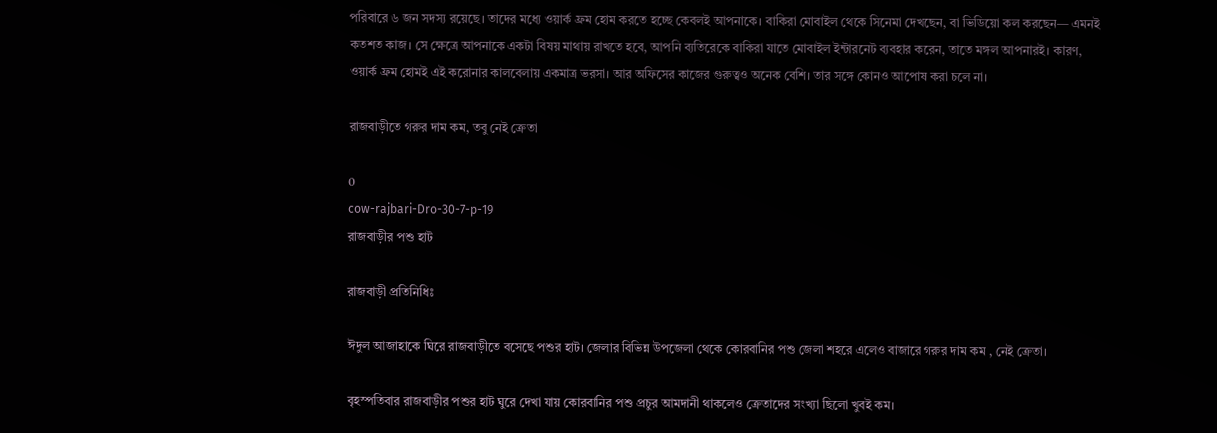পরিবারে ৬ জন সদস্য রয়েছে। তাদের মধ্যে ওয়ার্ক ফ্রম হোম করতে হচ্ছে কেবলই আপনাকে। বাকিরা মোবাইল থেকে সিনেমা দেখছেন, বা ভিডিয়ো কল করছেন— এমনই কতশত কাজ। সে ক্ষেত্রে আপনাকে একটা বিষয় মাথায় রাখতে হবে, আপনি ব্যতিরেকে বাকিরা যাতে মোবাইল ইন্টারনেট ব্যবহার করেন, তাতে মঙ্গল আপনারই। কারণ, ওয়ার্ক ফ্রম হোমই এই করোনার কালবেলায় একমাত্র ভরসা। আর অফিসের কাজের গুরুত্বও অনেক বেশি। তার সঙ্গে কোনও আপোষ করা চলে না।

রাজবাড়ীতে গরুর দাম কম, তবু নেই ক্রেতা

0
cow-rajbari-Dro-30-7-p-19
রাজবাড়ীর পশু হাট

রাজবাড়ী প্রতিনিধিঃ

ঈদুল আজাহাকে ঘিরে রাজবাড়ীতে বসেছে পশুর হাট। জেলার বিভিন্ন উপজেলা থেকে কোরবানির পশু জেলা শহরে এলেও বাজারে গরুর দাম কম , নেই ক্রেতা।

বৃহস্পতিবার রাজবাড়ীর পশুর হাট ঘুরে দেখা যায় কোরবানির পশু প্রচুর আমদানী থাকলেও ক্রেতাদের সংখ্যা ছিলো খুবই কম।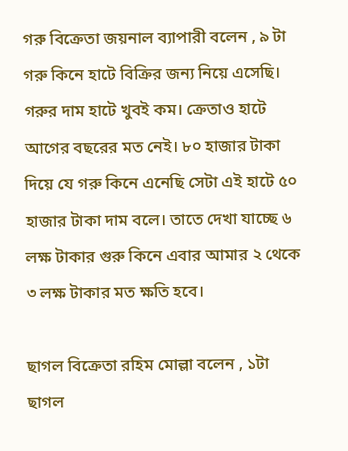গরু বিক্রেতা জয়নাল ব্যাপারী বলেন , ৯ টা গরু কিনে হাটে বিক্রির জন্য নিয়ে এসেছি। গরুর দাম হাটে খুবই কম। ক্রেতাও হাটে আগের বছরের মত নেই। ৮০ হাজার টাকা দিয়ে যে গরু কিনে এনেছি সেটা এই হাটে ৫০ হাজার টাকা দাম বলে। তাতে দেখা যাচ্ছে ৬ লক্ষ টাকার গুরু কিনে এবার আমার ২ থেকে ৩ লক্ষ টাকার মত ক্ষতি হবে।

ছাগল বিক্রেতা রহিম মোল্লা বলেন , ১টা ছাগল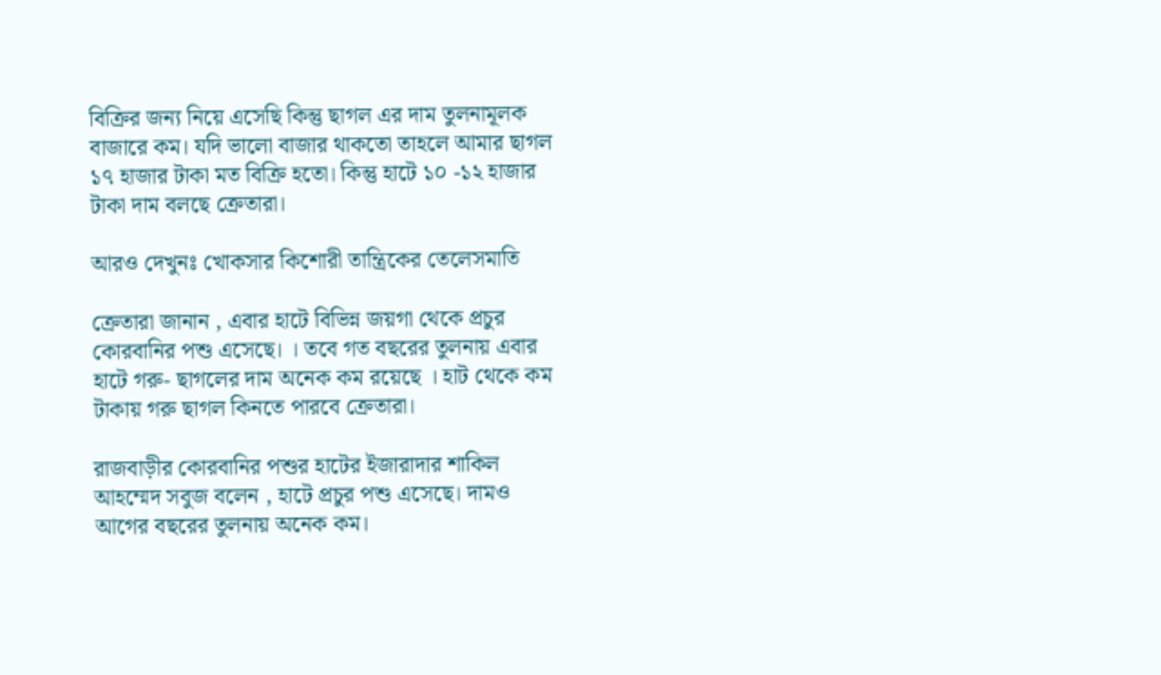বিক্রির জন্য নিয়ে এসেছি কিন্তু ছাগল এর দাম তুলনামূলক বাজারে কম। যদি ভালো বাজার থাকতো তাহলে আমার ছাগল ১৭ হাজার টাকা মত বিক্রি হতো। কিন্তু হাটে ১০ -১২ হাজার টাকা দাম বলছে ক্রেতারা।

আরও দেখুনঃ খোকসার কিশোরী তান্ত্রিকের তেলেসমাতি

ক্রেতারা জানান , এবার হাটে বিভিন্ন জয়গা থেকে প্রচুর কোরবানির পশু এসেছে। । তবে গত বছরের তুলনায় এবার হাটে গরু- ছাগলের দাম অনেক কম রয়েছে । হাট থেকে কম টাকায় গরু ছাগল কিনতে পারবে ক্রেতারা।

রাজবাড়ীর কোরবানির পশুর হাটের ইজারাদার শাকিল আহম্মেদ সবুজ বলেন , হাটে প্রচুর পশু এসেছে। দামও আগের বছরের তুলনায় অনেক কম।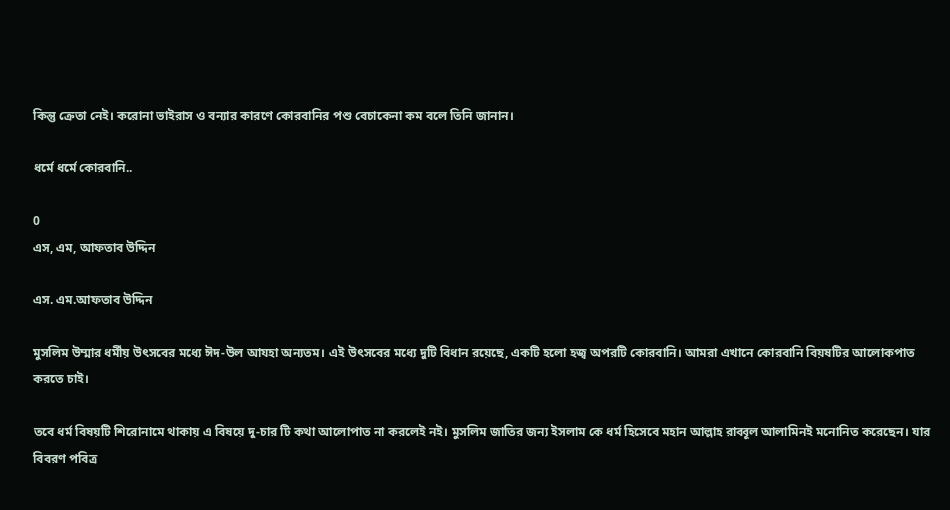কিন্তু ক্রেতা নেই। করোনা ভাইরাস ও বন্যার কারণে কোরবানির পশু বেচাকেনা কম বলে তিনি জানান।

ধর্মে ধর্মে কোরবানি..

0
এস, এম, আফতাব উদ্দিন

এস. এম.আফতাব উদ্দিন

মুসলিম উম্মার ধর্মীয় উৎসবের মধ্যে ঈদ-উল আযহা অন্যতম। এই উৎসবের মধ্যে দুটি বিধান রয়েছে, একটি হলো হজ্ব অপরটি কোরবানি। আমরা এখানে কোরবানি বিয়ষটির আলোকপাত করতে চাই।

তবে ধর্ম বিষয়টি শিরোনামে থাকায় এ বিষয়ে দু-চার টি কথা আলোপাত না করলেই নই। মুসলিম জাতির জন্য ইসলাম কে ধর্ম হিসেবে মহান আল্লাহ রাব্বূল আলামিনই মনোনিত করেছেন। যার বিবরণ পবিত্র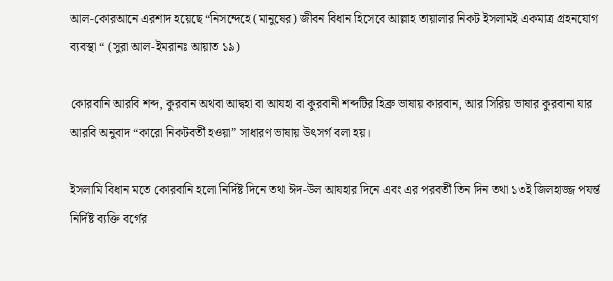আল-কোরআনে এরশাদ হয়েছে “নিসন্দেহে (মানুষের) জীবন বিধান হিসেবে আল্লাহ তায়ালার নিকট ইসলামই একমাত্র গ্রহনযোগ ব্যবস্থা “ (সুরা আল-ইমরানঃ আয়াত ১৯)

কোরবানি আরবি শব্দ, কুরবান অথবা আদ্বহা বা আযহা বা কুরবানী শব্দটির হিব্রু ভাষায় কারবান, আর সিরিয় ভাষার কুরবানা যার আরবি অনুবাদ “কারো নিকটবর্তী হওয়া” সাধারণ ভাষায় উৎসর্গ বলা হয়।

ইসলামি বিধান মতে কোরবানি হলো নির্দিষ্ট দিনে তথা ঈদ-উল আযহার দিনে এবং এর পরবর্তী তিন দিন তথা ১৩ই জিলহাজ্জ পযর্ন্ত নির্দিষ্ট ব্যক্তি বর্গের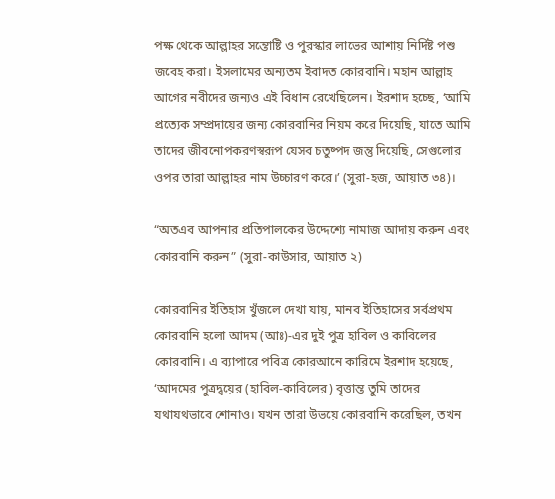পক্ষ থেকে আল্লাহর সন্তোষ্টি ও পুরস্কার লাভের আশায় নির্দিষ্ট পশু জবেহ করা। ইসলামের অন্যতম ইবাদত কোরবানি। মহান আল্লাহ আগের নবীদের জন্যও এই বিধান রেখেছিলেন। ইরশাদ হচ্ছে, ‘আমি প্রত্যেক সম্প্রদায়ের জন্য কোরবানির নিয়ম করে দিয়েছি, যাতে আমি তাদের জীবনোপকরণস্বরূপ যেসব চতুষ্পদ জন্তু দিয়েছি, সেগুলোর ওপর তারা আল্লাহর নাম উচ্চারণ করে।’ (সুরা-হজ, আয়াত ৩৪)।

“অতএব আপনার প্রতিপালকের উদ্দেশ্যে নামাজ আদায় করুন এবং কোরবানি করুন” (সুরা-কাউসার, আয়াত ২)

কোরবানির ইতিহাস খুঁজলে দেখা যায়, মানব ইতিহাসের সর্বপ্রথম কোরবানি হলো আদম (আঃ)-এর দুই পুত্র হাবিল ও কাবিলের কোরবানি। এ ব্যাপারে পবিত্র কোরআনে কারিমে ইরশাদ হয়েছে, ‘আদমের পুত্রদ্বয়ের (হাবিল-কাবিলের) বৃত্তান্ত তুমি তাদের যথাযথভাবে শোনাও। যখন তারা উভয়ে কোরবানি করেছিল, তখন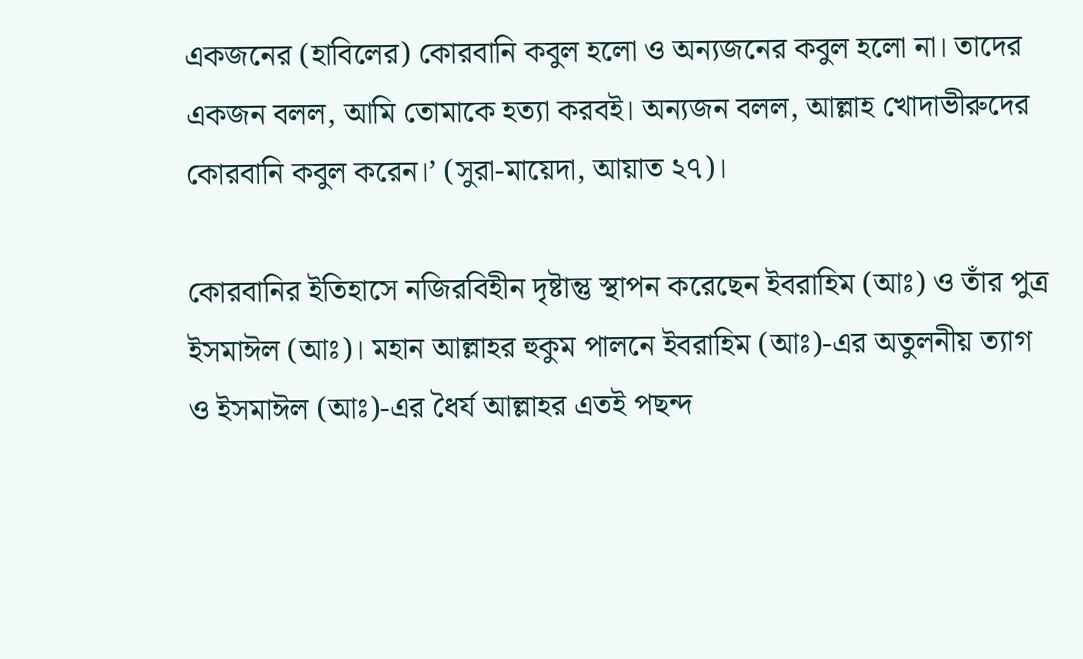একজনের (হাবিলের) কোরবানি কবুল হলো ও অন্যজনের কবুল হলো না। তাদের একজন বলল, আমি তোমাকে হত্যা করবই। অন্যজন বলল, আল্লাহ খোদাভীরুদের কোরবানি কবুল করেন।’ (সুরা-মায়েদা, আয়াত ২৭)।

কোরবানির ইতিহাসে নজিরবিহীন দৃষ্টান্তু স্থাপন করেছেন ইবরাহিম (আঃ) ও তাঁর পুত্র ইসমাঈল (আঃ)। মহান আল্লাহর হুকুম পালনে ইবরাহিম (আঃ)-এর অতুলনীয় ত্যাগ ও ইসমাঈল (আঃ)-এর ধৈর্য আল্লাহর এতই পছন্দ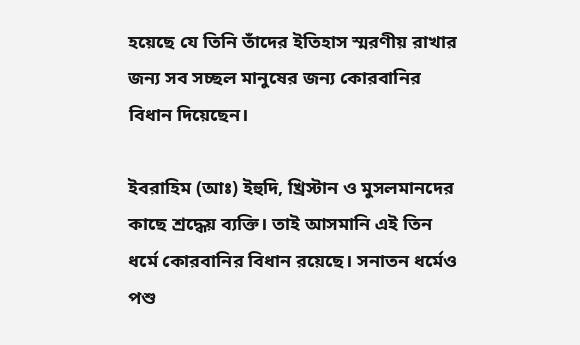হয়েছে যে তিনি তাঁদের ইতিহাস স্মরণীয় রাখার জন্য সব সচ্ছল মানুষের জন্য কোরবানির বিধান দিয়েছেন।

ইবরাহিম (আঃ) ইহুদি, খ্রিস্টান ও মুসলমানদের কাছে শ্রদ্ধেয় ব্যক্তি। তাই আসমানি এই তিন ধর্মে কোরবানির বিধান রয়েছে। সনাতন ধর্মেও পশু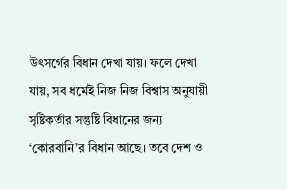উৎসর্গের বিধান দেখা যায়। ফলে দেখা যায়, সব ধর্মেই নিজ নিজ বিশ্বাস অনুযায়ী সৃষ্টিকর্তার সন্তুষ্টি বিধানের জন্য ‘কোরবানি’র বিধান আছে। তবে দেশ ও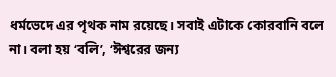ধর্মভেদে এর পৃথক নাম রয়েছে। সবাই এটাকে কোরবানি বলে না। বলা হয় ‘বলি’, ‘ঈশ্বরের জন্য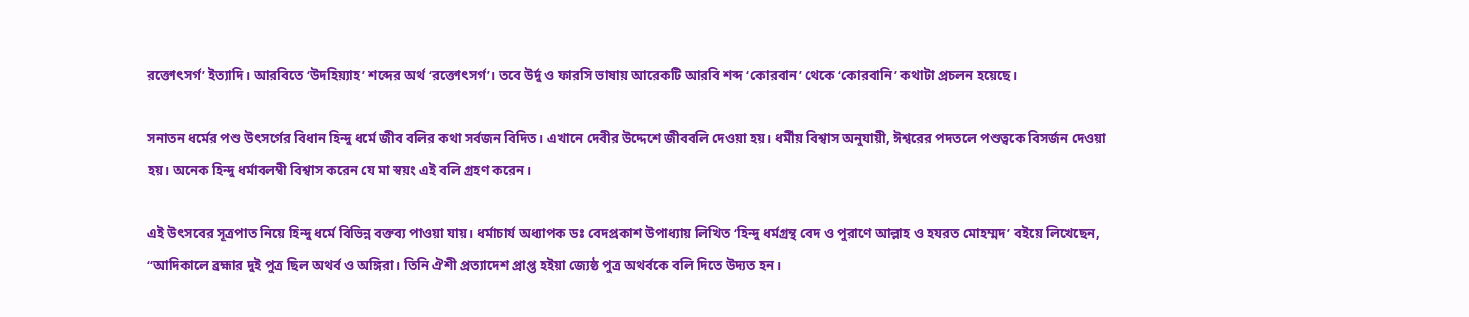রক্তোৎসর্গ’ ইত্যাদি। আরবিতে ‘উদহিয়্যাহ’ শব্দের অর্থ ‘রক্তোৎসর্গ’। তবে উর্দু ও ফারসি ভাষায় আরেকটি আরবি শব্দ ‘কোরবান’ থেকে ‘কোরবানি’ কথাটা প্রচলন হয়েছে।

সনাতন ধর্মের পশু উৎসর্গের বিধান হিন্দু ধর্মে জীব বলির কথা সর্বজন বিদিত। এখানে দেবীর উদ্দেশে জীববলি দেওয়া হয়। ধর্মীয় বিশ্বাস অনুযায়ী, ঈশ্বরের পদতলে পশুত্বকে বিসর্জন দেওয়া হয়। অনেক হিন্দু ধর্মাবলম্বী বিশ্বাস করেন যে মা স্বয়ং এই বলি গ্রহণ করেন।

এই উৎসবের সূত্রপাত নিয়ে হিন্দু ধর্মে বিভিন্ন বক্তব্য পাওয়া যায়। ধর্মাচার্য অধ্যাপক ডঃ বেদপ্রকাশ উপাধ্যায় লিখিত ‘হিন্দু ধর্মগ্রন্থ বেদ ও পুরাণে আল্লাহ ও হযরত মোহম্মদ’ বইয়ে লিখেছেন, ‘‘আদিকালে ব্রহ্মার দুই পুত্র ছিল অথর্ব ও অঙ্গিরা। তিনি ঐশী প্রত্যাদেশ প্রাপ্ত হইয়া জ্যেষ্ঠ পুত্র অথর্বকে বলি দিতে উদ্যত হন।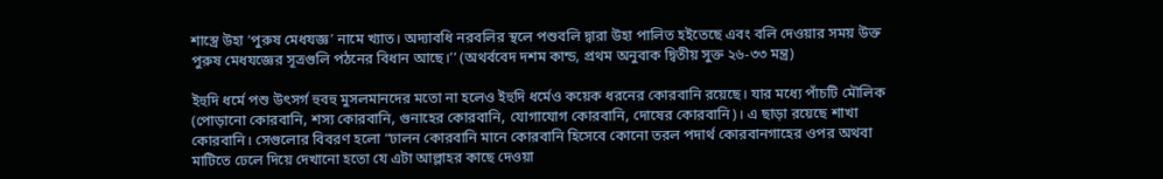শাস্ত্রে উহা ‘পুরুষ মেধযজ্ঞ’ নামে খ্যাত। অদ্যাবধি নরবলির স্থলে পশুবলি দ্বারা উহা পালিত হইতেছে এবং বলি দেওয়ার সময় উক্ত পুরুষ মেধযজ্ঞের সূত্রগুলি পঠনের বিধান আছে।’’ (অথর্ববেদ দশম কান্ড, প্রথম অনুবাক দ্বিতীয় সুক্ত ২৬-৩৩ মন্ত্র)

ইহুদি ধর্মে পশু উৎসর্গ হুবহু মুসলমানদের মতো না হলেও ইহুদি ধর্মেও কয়েক ধরনের কোরবানি রয়েছে। যার মধ্যে পাঁচটি মৌলিক (পোড়ানো কোরবানি, শস্য কোরবানি, গুনাহের কোরবানি, যোগাযোগ কোরবানি, দোষের কোরবানি)। এ ছাড়া রয়েছে শাখা কোরবানি। সেগুলোর বিবরণ হলো “ঢালন কোরবানি মানে কোরবানি হিসেবে কোনো তরল পদার্থ কোরবানগাহের ওপর অথবা মাটিতে ঢেলে দিয়ে দেখানো হতো যে এটা আল্লাহর কাছে দেওয়া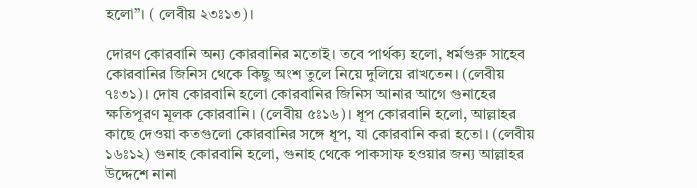হলো”। ( লেবীয় ২৩ঃ১৩)।

দোরণ কোরবানি অন্য কোরবানির মতোই। তবে পার্থক্য হলো, ধর্মগুরু সাহেব কোরবানির জিনিস থেকে কিছু অংশ তুলে নিয়ে দুলিয়ে রাখতেন। (লেবীয় ৭ঃ৩১)। দোষ কোরবানি হলো কোরবানির জিনিস আনার আগে গুনাহের ক্ষতিপূরণ মূলক কোরবানি। (লেবীয় ৫ঃ১৬)। ধূপ কোরবানি হলো, আল্লাহর কাছে দেওয়া কতগুলো কোরবানির সঙ্গে ধূপ, যা কোরবানি করা হতো। (লেবীয় ১৬ঃ১২) গুনাহ কোরবানি হলো, গুনাহ থেকে পাকসাফ হওয়ার জন্য আল্লাহর উদ্দেশে নানা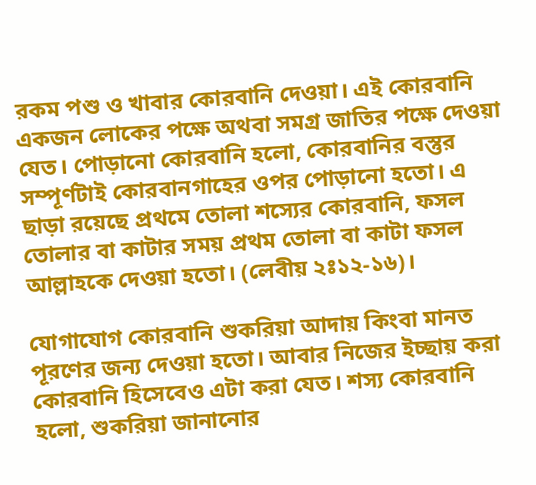রকম পশু ও খাবার কোরবানি দেওয়া। এই কোরবানি একজন লোকের পক্ষে অথবা সমগ্র জাতির পক্ষে দেওয়া যেত। পোড়ানো কোরবানি হলো, কোরবানির বস্তুর সম্পূর্ণটাই কোরবানগাহের ওপর পোড়ানো হতো। এ ছাড়া রয়েছে প্রথমে তোলা শস্যের কোরবানি, ফসল তোলার বা কাটার সময় প্রথম তোলা বা কাটা ফসল আল্লাহকে দেওয়া হতো। (লেবীয় ২ঃ১২-১৬)।

যোগাযোগ কোরবানি শুকরিয়া আদায় কিংবা মানত পূরণের জন্য দেওয়া হতো। আবার নিজের ইচ্ছায় করা কোরবানি হিসেবেও এটা করা যেত। শস্য কোরবানি হলো, শুকরিয়া জানানোর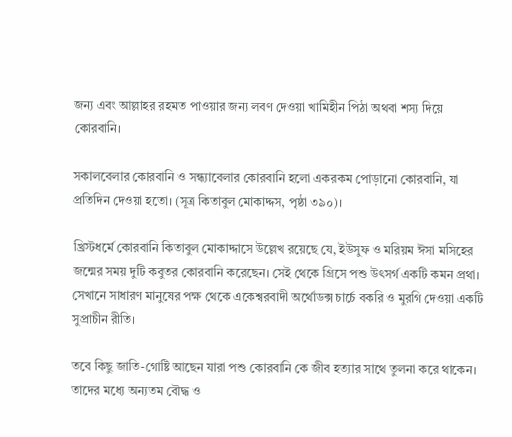জন্য এবং আল্লাহর রহমত পাওয়ার জন্য লবণ দেওয়া খামিহীন পিঠা অথবা শস্য দিয়ে কোরবানি।

সকালবেলার কোরবানি ও সন্ধ্যাবেলার কোরবানি হলো একরকম পোড়ানো কোরবানি, যা প্রতিদিন দেওয়া হতো। (সূত্র কিতাবুল মোকাদ্দস, পৃষ্ঠা ৩৯০)।

খ্রিস্টধর্মে কোরবানি কিতাবুল মোকাদ্দাসে উল্লেখ রয়েছে যে, ইউসুফ ও মরিয়ম ঈসা মসিহের জন্মের সময় দুটি কবুতর কোরবানি করেছেন। সেই থেকে গ্রিসে পশু উৎসর্গ একটি কমন প্রথা। সেখানে সাধারণ মানুষের পক্ষ থেকে একেশ্বরবাদী অর্থোডক্স চার্চে বকরি ও মুরগি দেওয়া একটি সুপ্রাচীন রীতি।

তবে কিছু জাতি-গোষ্টি আছেন যারা পশু কোরবানি কে জীব হত্যার সাথে তুলনা করে থাকেন। তাদের মধ্যে অন্যতম বৌদ্ধ ও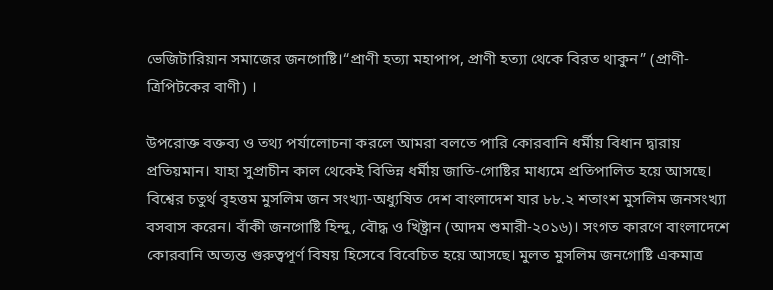ভেজিটারিয়ান সমাজের জনগোষ্টি।“প্রাণী হত্যা মহাপাপ, প্রাণী হত্যা থেকে বিরত থাকুন” (প্রাণী-ত্রিপিটকের বাণী) ।

উপরোক্ত বক্তব্য ও তথ্য পর্যালোচনা করলে আমরা বলতে পারি কোরবানি ধর্মীয় বিধান দ্বারায় প্রতিয়মান। যাহা সুপ্রাচীন কাল থেকেই বিভিন্ন ধর্মীয় জাতি-গোষ্টির মাধ্যমে প্রতিপালিত হয়ে আসছে। বিশ্বের চতুর্থ বৃহত্তম মুসলিম জন সংখ্যা-অধ্যুষিত দেশ বাংলাদেশ যার ৮৮.২ শতাংশ মুসলিম জনসংখ্যা বসবাস করেন। বাঁকী জনগোষ্টি হিন্দু, বৌদ্ধ ও খিষ্ট্রান (আদম শুমারী-২০১৬)। সংগত কারণে বাংলাদেশে কোরবানি অত্যন্ত গুরুত্বপূর্ণ বিষয় হিসেবে বিবেচিত হয়ে আসছে। মুলত মুসলিম জনগোষ্টি একমাত্র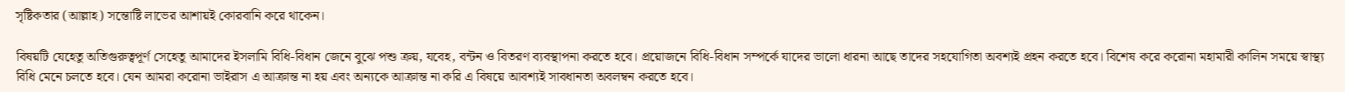সৃষ্টিকতার (আল্লাহ) সন্তোষ্টি লাভের আশায়ই কোরবানি করে থাকেন।

বিষয়টি যেহেতু অতিগুরুত্বপূর্ণ সেহেতু আমাদের ইসলামি বিধি-বিধান জেনে বুঝে পশু ক্রয়, যবেহ, বন্টন ও বিতরণ ব্যবস্থাপনা করতে হবে। প্রয়োজনে বিধি-বিধান সম্পর্কে যাদের ভালো ধারনা আছে তাদের সহযোগিতা অবশ্যই প্রহন করতে হবে। বিশেষ করে করোনা মহামারী কালিন সময়ে স্বাস্থ্য বিধি মেনে চলতে হবে। যেন আমরা করোনা ভাইরাস এ আক্রান্ত না হয় এবং অন্যকে আক্রান্ত না করি এ বিষয়ে আবশ্যই সাবধানতা অবলম্বন করতে হবে।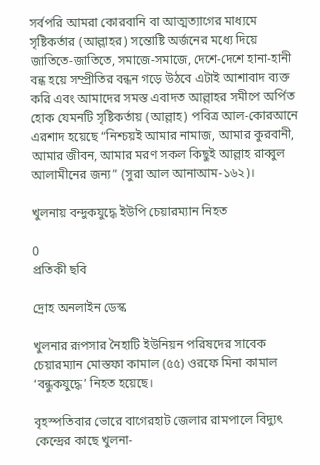সর্বপরি আমরা কোরবানি বা আত্মত্যাগের মাধ্যমে সৃষ্টিকর্তার (আল্লাহর) সন্তোষ্টি অর্জনের মধ্যে দিয়ে জাতিতে-জাতিতে, সমাজে-সমাজে, দেশে-দেশে হানা-হানী বন্ধ হয়ে সম্প্রীতির বন্ধন গড়ে উঠবে এটাই আশাবাদ ব্যক্ত করি এবং আমাদের সমস্ত এবাদত আল্লাহর সমীপে অর্পিত হোক যেমনটি সৃষ্টিকর্তায় (আল্লাহ) পবিত্র আল-কোরআনে এরশাদ হয়েছে “নিশ্চয়ই আমার নামাজ, আমার কুরবানী, আমার জীবন, আমার মরণ সকল কিছুই আল্লাহ রাব্বুল আলামীনের জন্য” (সুরা আল আনাআম-১৬২)।

খুলনায় বন্দুকযুদ্ধে ইউপি চেয়ারম্যান নিহত

0
প্রতিকী ছবি

দ্রোহ অনলাইন ডেস্ক

খুলনার রূপসার নৈহাটি ইউনিয়ন পরিষদের সাবেক চেয়ারম্যান মোস্তফা কামাল (৫৫) ওরফে মিনা কামাল ‘বন্ধুকযুদ্ধে’ নিহত হয়েছে।

বৃহস্পতিবার ভোরে বাগেরহাট জেলার রামপালে বিদ্যুৎ কেন্দ্রের কাছে খুলনা-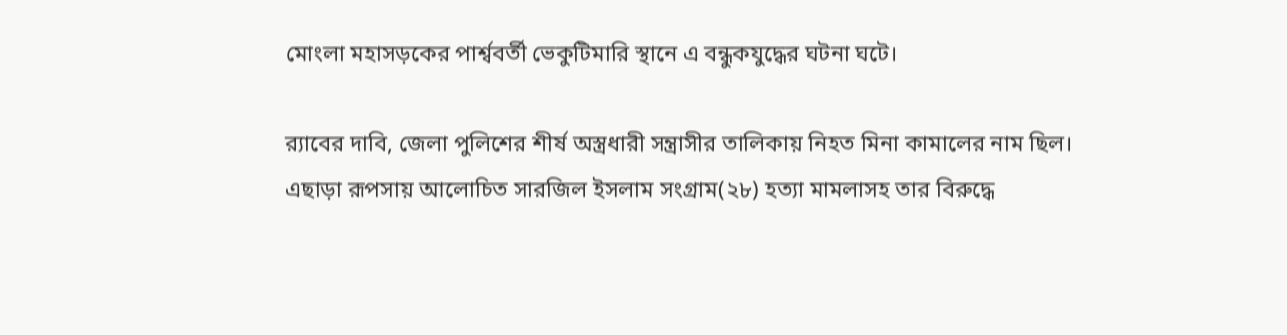মোংলা মহাসড়কের পার্শ্ববর্তী ভেকুটিমারি স্থানে এ বন্ধুকযুদ্ধের ঘটনা ঘটে।

র‌্যাবের দাবি, জেলা পুলিশের শীর্ষ অস্ত্রধারী সন্ত্রাসীর তালিকায় নিহত মিনা কামালের নাম ছিল। এছাড়া রূপসায় আলোচিত সারজিল ইসলাম সংগ্রাম(২৮) হত্যা মামলাসহ তার বিরুদ্ধে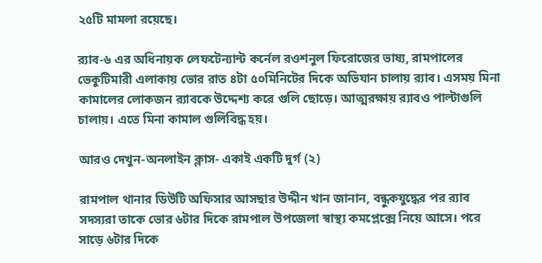২৫টি মামলা রয়েছে।

র‌্যাব-৬ এর অধিনায়ক লেফটেন্যান্ট কর্নেল রওশনুল ফিরোজের ভাষ্য, রামপালের ভেকুটিমারী এলাকায় ভোর রাত ৪টা ৫০মিনিটের দিকে অভিযান চালায় র‌্যাব। এসময় মিনা কামালের লোকজন র‌্যাবকে উদ্দেশ্য করে গুলি ছোড়ে। আত্মরক্ষায় র‌্যাবও পাল্টাগুলি চালায়। এতে মিনা কামাল গুলিবিদ্ধ হয়।

আরও দেখুন-অনলাইন ক্লাস- একাই একটি দুর্গ (২)

রামপাল থানার ডিউটি অফিসার আসছার উদ্দীন খান জানান, বন্ধুকযুদ্ধের পর র‌্যাব সদস্যরা তাকে ভোর ৬টার দিকে রামপাল উপজেলা স্বাস্থ্য কমপ্লেক্সে নিয়ে আসে। পরে সাড়ে ৬টার দিকে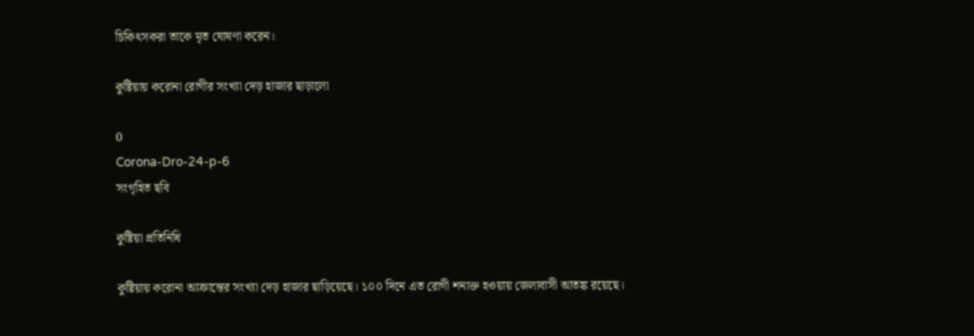চিকিৎসকরা তাকে মৃত ঘোষণা করেন।

কুষ্টিয়ায় করোনা রোগীর সংখ্যা দেড় হাজার ছাড়ালো

0
Corona-Dro-24-p-6
সংগৃহিত ছবি

কুষ্টিয়া প্রতিনিধি

কুষ্টিয়ায় করোনা আক্রান্তের সংখ্যা দেড় হাজার ছাড়িয়েছে। ১০০ দিনে এত রোগী শনাক্ত হওয়ায় জেলাবাসী আতঙ্ক রয়েছে।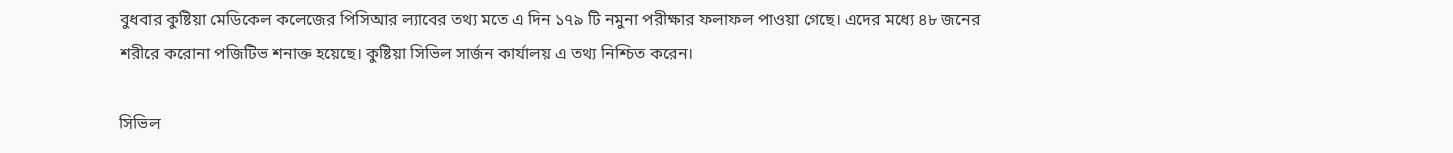বুধবার কুষ্টিয়া মেডিকেল কলেজের পিসিআর ল্যাবের তথ্য মতে এ দিন ১৭৯ টি নমুনা পরীক্ষার ফলাফল পাওয়া গেছে। এদের মধ্যে ৪৮ জনের শরীরে করোনা পজিটিভ শনাক্ত হয়েছে। কুষ্টিয়া সিভিল সার্জন কার্যালয় এ তথ্য নিশ্চিত করেন।

সিভিল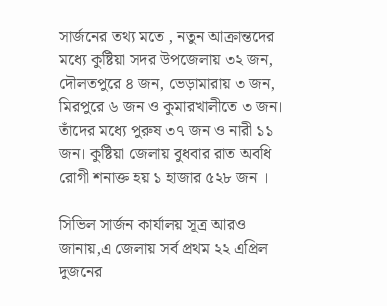সার্জনের তথ্য মতে , নতুন আক্রান্তদের মধ্যে কুষ্টিয়া সদর উপজেলায় ৩২ জন, দৌলতপুরে ৪ জন, ভেড়ামারায় ৩ জন, মিরপুরে ৬ জন ও কুমারখালীতে ৩ জন। তাঁদের মধ্যে পুরুষ ৩৭ জন ও নারী ১১ জন। কুষ্টিয়া জেলায় বুধবার রাত অবধি রোগী শনাক্ত হয় ১ হাজার ৫২৮ জন ।

সিভিল সার্জন কার্যালয় সূত্র আরও জানায়,এ জেলায় সর্ব প্রথম ২২ এপ্রিল দুজনের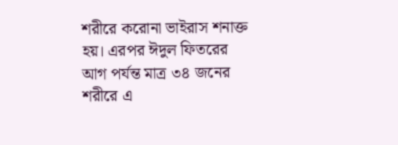শরীরে করোনা ভাইরাস শনাক্ত হয়। এরপর ঈদুল ফিতরের আগ পর্যন্ত মাত্র ৩৪ জনের শরীরে এ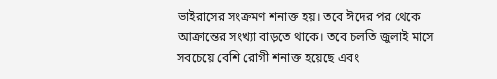ভাইরাসের সংক্রমণ শনাক্ত হয়। তবে ঈদের পর থেকে আক্রান্তের সংখ্যা বাড়তে থাকে। তবে চলতি জুলাই মাসে সবচেয়ে বেশি রোগী শনাক্ত হয়েছে এবং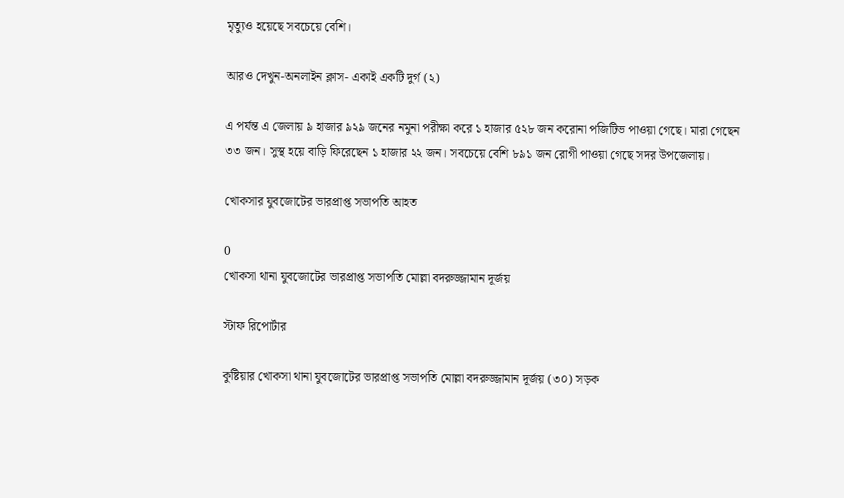মৃত্যুও হয়েছে সবচেয়ে বেশি।

আরও দেখুন-অনলাইন ক্লাস- একাই একটি দুর্গ (২)

এ পর্যন্ত এ জেলায় ৯ হাজার ৯২৯ জনের নমুনা পরীক্ষা করে ১ হাজার ৫২৮ জন করোনা পজিটিভ পাওয়া গেছে। মারা গেছেন ৩৩ জন। সুস্থ হয়ে বাড়ি ফিরেছেন ১ হাজার ২২ জন। সবচেয়ে বেশি ৮৯১ জন রোগী পাওয়া গেছে সদর উপজেলায়।

খোকসার যুবজোটের ভারপ্রাপ্ত সভাপতি আহত

0
খোকসা থানা যুবজোটের ভারপ্রাপ্ত সভাপতি মোল্লা বদরুজ্জামান দূর্জয়

স্টাফ রিপোর্টার

কুষ্টিয়ার খোকসা থানা যুবজোটের ভারপ্রাপ্ত সভাপতি মোল্লা বদরুজ্জামান দূর্জয় (৩০) সড়ক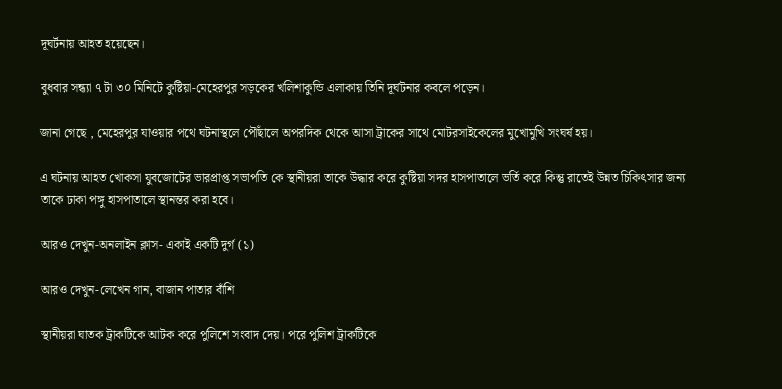দূঘর্টনায় আহত হয়েছেন।

বুধবার সন্ধ্যা ৭ টা ৩০ মিনিটে কুষ্টিয়া-মেহেরপুর সড়কের খলিশাকুন্ডি এলাকায় তিনি দূর্ঘটনার কবলে পড়েন।

জানা গেছে , মেহেরপুর যাওয়ার পথে ঘটনাস্থলে পৌঁছালে অপরদিক থেকে আসা ট্রাকের সাথে মোটরসাইকেলের মুখোমুখি সংঘর্ষ হয়।

এ ঘটনায় আহত খোকসা যুবজোটের ভারপ্রাপ্ত সভাপতি কে স্থানীয়রা তাকে উদ্ধার করে কুষ্টিয়া সদর হাসপাতালে ভর্তি করে কিন্তু রাতেই উন্নত চিকিৎসার জন্য তাকে ঢাকা পঙ্গু হাসপাতালে স্থানন্তর করা হবে।

আরও দেখুন-অনলাইন ক্লাস- একাই একটি দুর্গ (১)

আরও দেখুন-লেখেন গান, বাজান পাতার বাঁশি

স্থানীয়রা ঘাতক ট্রাকটিকে আটক করে পুলিশে সংবাদ দেয়। পরে পুলিশ ট্রাকটিকে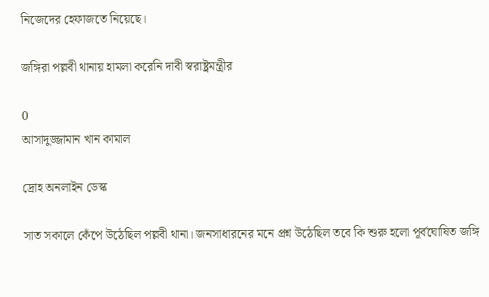নিজেদের হেফাজতে নিয়েছে।

জঙ্গিরা পল্লবী থানায় হামলা করেনি দাবী স্বরাষ্ট্রমন্ত্রীর

0
আসাদুজ্জামান খান কামাল

দ্রোহ অনলাইন ডেস্ক

সাত সকালে কেঁপে উঠেছিল পল্লবী থানা। জনসাধারনের মনে প্রশ্ন উঠেছিল তবে কি শুরু হলো পূর্বঘোষিত জঙ্গি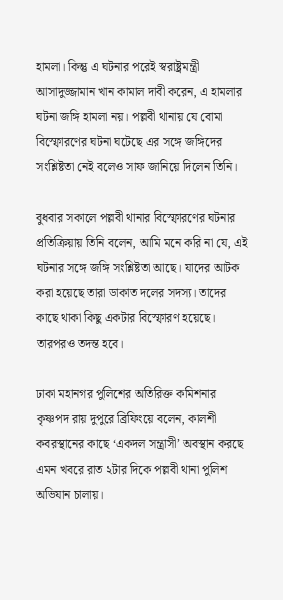হামলা। কিন্তু এ ঘটনার পরেই স্বরাষ্ট্রমন্ত্রী আসাদুজ্জামান খান কামাল দাবী করেন, এ হামলার ঘটনা জঙ্গি হামলা নয়। পল্লবী থানায় যে বোমা বিস্ফোরণের ঘটনা ঘটেছে এর সঙ্গে জঙ্গিদের সংশ্লিষ্টতা নেই বলেও সাফ জানিয়ে দিলেন তিনি।

বুধবার সকালে পল্লবী থানার বিস্ফোরণের ঘটনার প্রতিক্রিয়ায় তিনি বলেন, আমি মনে করি না যে, এই ঘটনার সঙ্গে জঙ্গি সংশ্লিষ্টতা আছে। যাদের আটক করা হয়েছে তারা ডাকাত দলের সদস্য। তাদের কাছে থাকা কিছু একটার বিস্ফোরণ হয়েছে। তারপরও তদন্ত হবে।

ঢাকা মহানগর পুলিশের অতিরিক্ত কমিশনার কৃষ্ণপদ রায় দুপুরে ব্রিফিংয়ে বলেন, কালশী কবরস্থানের কাছে ‘একদল সন্ত্রাসী’ অবস্থান করছে এমন খবরে রাত ২টার দিকে পল্লবী থানা পুলিশ অভিযান চালায়।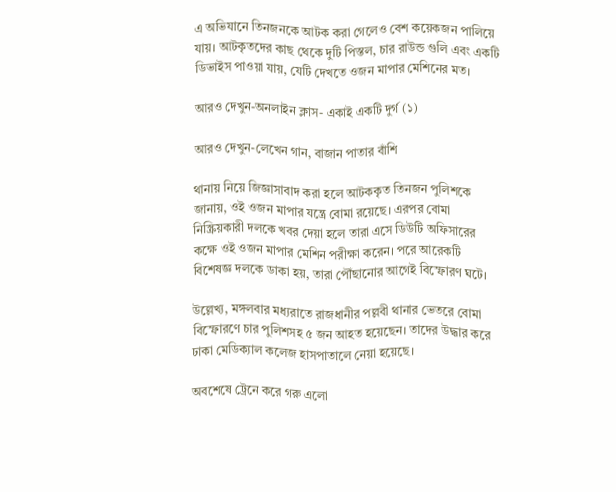এ অভিযানে তিনজনকে আটক করা গেলেও বেশ কয়েকজন পালিয়ে যায়। আটকৃতদের কাছ থেকে দুটি পিস্তল, চার রাউন্ড গুলি এবং একটি ডিভাইস পাওয়া যায়, যেটি দেখতে ওজন মাপার মেশিনের মত।

আরও দেখুন-অনলাইন ক্লাস- একাই একটি দুর্গ (১)

আরও দেখুন-লেখেন গান, বাজান পাতার বাঁশি

থানায় নিয়ে জিজ্ঞাসাবাদ করা হলে আটককৃত তিনজন পুলিশকে জানায়, ওই ওজন মাপার যন্ত্রে বোমা রয়েছে। এরপর বোমা নিস্ক্রিয়কারী দলকে খবর দেয়া হলে তারা এসে ডিউটি অফিসারের কক্ষে ওই ওজন মাপার মেশিন পরীক্ষা করেন। পরে আরেকটি বিশেষজ্ঞ দলকে ডাকা হয়, তারা পৌঁছানোর আগেই বিস্ফোরণ ঘটে।

উল্লেখ্য, মঙ্গলবার মধ্যরাতে রাজধানীর পল্লবী থানার ভেতরে বোমা বিস্ফোরণে চার পুলিশসহ ৫ জন আহত হয়েছেন। তাদের উদ্ধার করে ঢাকা মেডিক্যাল কলেজ হাসপাতালে নেয়া হয়েছে।

অবশেষে ট্রেনে করে গরু এলো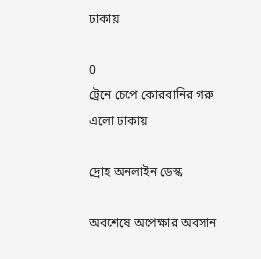ঢাকায়

0
ট্রেনে চেপে কোরবানির গরু এলো ঢাকায়

দ্রোহ অনলাইন ডেস্ক

অবশেষে অপেক্ষার অবসান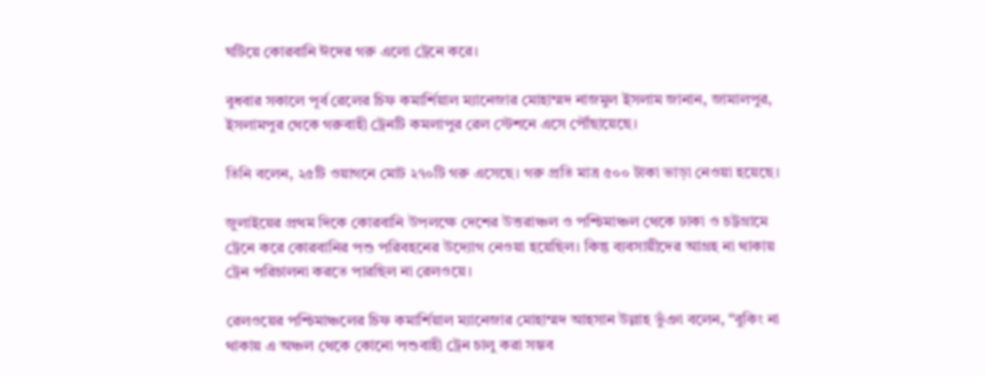ঘটিয়ে কোরবানি ঈদের গরু এলো ট্রেনে করে।

বুধবার সকালে পূর্ব রেলের চিফ কমার্শিয়াল ম্যানেজার মোহাম্মদ নাজমুল ইসলাম জানান, জামালপুর, ইসলামপুর থেকে গরুবাহী ট্রেনটি কমলাপুর রেল স্টেশনে এসে পৌঁছায়েছে।

তিনি বলেন, ২৫টি ওয়াগনে মোট ২৭০টি গরু এসেছে। গরু প্রতি মাত্র ৫০০ টাকা ভাড়া নেওয়া হয়েছে।

জুলাইয়ের প্রথম দিকে কোরবানি উপলক্ষে দেশের উত্তরাঞ্চল ও পশ্চিমাঞ্চল থেকে ঢাকা ও চট্টগ্রামে ট্রেনে করে কোরবানির পশু পরিবহনের উদ্যোগ নেওয়া হয়েছিল। কিন্তু ব্যবসায়ীদের আগ্রহ না থাকায় ট্রেন পরিচালনা করতে পারছিল না রেলওয়ে।

রেলওয়ের পশ্চিমাঞ্চলের চিফ কমার্শিয়াল ম্যানেজার মোহাম্মদ আহসান উল্লাহ ভুঁঞা বলেন, “বুকিং না থাকায় এ অঞ্চল থেকে কোনো পশুবাহী ট্রেন চালু করা সম্ভব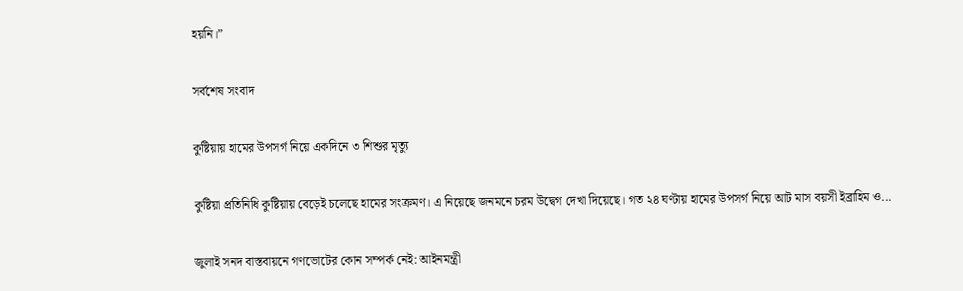হয়নি।”

সর্বশেষ সংবাদ

কুষ্টিয়ায় হামের উপসর্গ নিয়ে একদিনে ৩ শিশুর মৃত্যু

কুষ্টিয়া প্রতিনিধি কুষ্টিয়ায় বেড়েই চলেছে হামের সংক্রমণ। এ নিয়েছে জনমনে চরম উদ্বেগ দেখা দিয়েছে। গত ২৪ ঘণ্টায় হামের উপসর্গ নিয়ে আট মাস বয়সী ইব্রাহিম ও...

জুলাই সনদ বাস্তবায়নে গণভোটের কোন সম্পর্ক নেই: আইনমন্ত্রী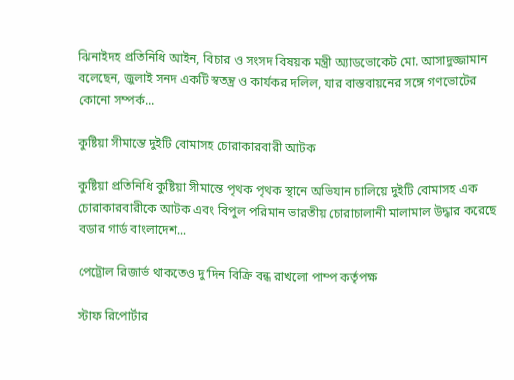ঝিনাইদহ প্রতিনিধি আইন, বিচার ও সংসদ বিষয়ক মন্ত্রী অ্যাডভোকেট মো. আসাদুজ্জামান বলেছেন, জুলাই সনদ একটি স্বতন্ত্র ও কার্যকর দলিল, যার বাস্তবায়নের সঙ্গে গণভোটের কোনো সম্পর্ক...

কুষ্টিয়া সীমান্তে দুইটি বোমাসহ চোরাকারবারী আটক

কুষ্টিয়া প্রতিনিধি কুষ্টিয়া সীমান্তে পৃথক পৃথক স্থানে অভিযান চালিয়ে দুইটি বোমাসহ এক চোরাকারবারীকে আটক এবং বিপুল পরিমান ভারতীয় চোরাচালানী মালামাল উদ্ধার করেছে বডার গার্ড বাংলাদেশ...

পেট্রোল রিজার্ভ থাকতেও দু’দিন বিক্রি বন্ধ রাখলো পাম্প কর্তৃপক্ষ

স্টাফ রিপোর্টার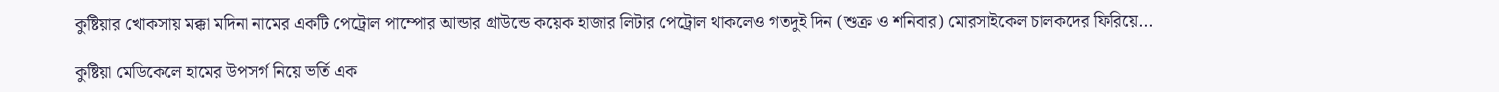কুষ্টিয়ার খোকসায় মক্কা মদিনা নামের একটি পেট্রোল পাম্পোর আন্ডার গ্রাউন্ডে কয়েক হাজার লিটার পেট্রোল থাকলেও গতদুই দিন (শুক্র ও শনিবার) মোরসাইকেল চালকদের ফিরিয়ে...

কুষ্টিয়া মেডিকেলে হামের উপসর্গ নিয়ে ভর্তি এক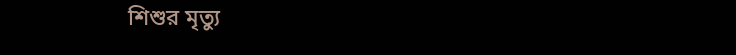শিশুর মৃত্যু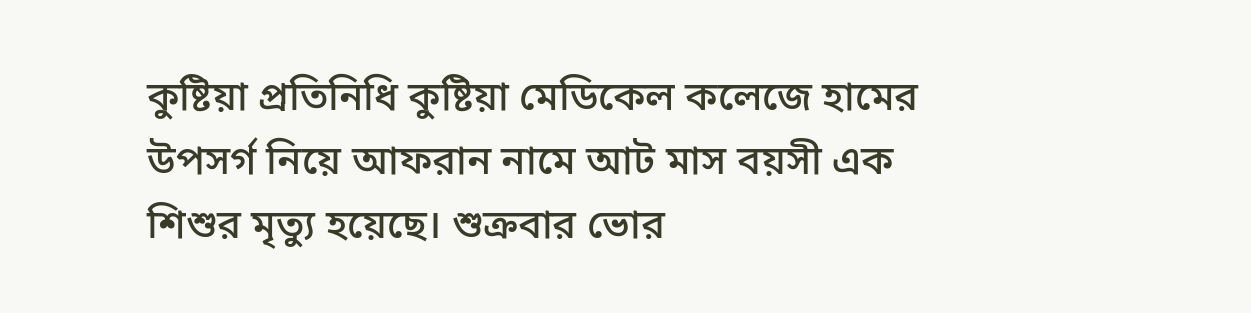কুষ্টিয়া প্রতিনিধি কুষ্টিয়া মেডিকেল কলেজে হামের উপসর্গ নিয়ে আফরান নামে আট মাস বয়সী এক শিশুর মৃত্যু হয়েছে। শুক্রবার ভোর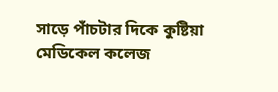সাড়ে পাঁচটার দিকে কুষ্টিয়া মেডিকেল কলেজ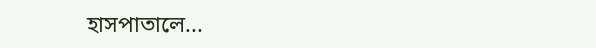হাসপাতালে...